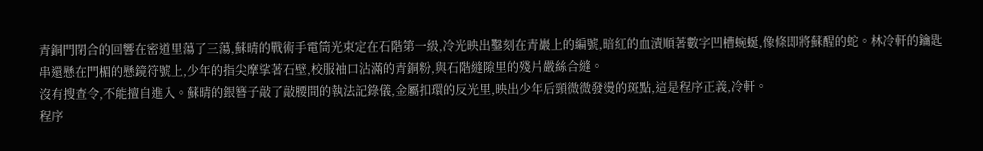青銅門閉合的回響在密道里蕩了三蕩,蘇晴的戰術手電筒光束定在石階第一級,冷光映出鑿刻在青巖上的編號,暗紅的血漬順著數字凹槽蜿蜒,像條即將蘇醒的蛇。林冷軒的鑰匙串還懸在門楣的懸鏡符號上,少年的指尖摩挲著石壁,校服袖口沾滿的青銅粉,與石階縫隙里的殘片嚴絲合縫。
沒有搜查令,不能擅自進入。蘇晴的銀簪子敲了敲腰間的執法記錄儀,金屬扣環的反光里,映出少年后頸微微發燙的斑點,這是程序正義,冷軒。
程序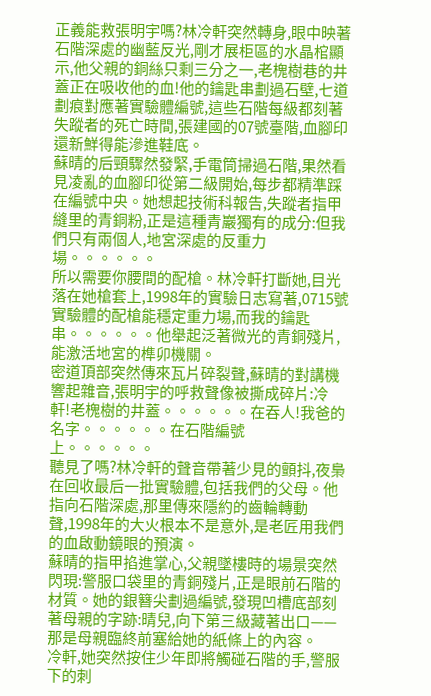正義能救張明宇嗎?林冷軒突然轉身,眼中映著石階深處的幽藍反光,剛才展柜區的水晶棺顯示,他父親的銅絲只剩三分之一,老槐樹巷的井蓋正在吸收他的血!他的鑰匙串劃過石壁,七道劃痕對應著實驗體編號,這些石階每級都刻著失蹤者的死亡時間,張建國的07號臺階,血腳印還新鮮得能滲進鞋底。
蘇晴的后頸驟然發緊,手電筒掃過石階,果然看見凌亂的血腳印從第二級開始,每步都精準踩在編號中央。她想起技術科報告,失蹤者指甲縫里的青銅粉,正是這種青巖獨有的成分:但我們只有兩個人,地宮深處的反重力場。。。。。。
所以需要你腰間的配槍。林冷軒打斷她,目光落在她槍套上,1998年的實驗日志寫著,0715號實驗體的配槍能穩定重力場,而我的鑰匙串。。。。。。他舉起泛著微光的青銅殘片,能激活地宮的榫卯機關。
密道頂部突然傳來瓦片碎裂聲,蘇晴的對講機響起雜音,張明宇的呼救聲像被撕成碎片:冷軒!老槐樹的井蓋。。。。。。在吞人!我爸的名字。。。。。。在石階編號上。。。。。。
聽見了嗎?林冷軒的聲音帶著少見的顫抖,夜梟在回收最后一批實驗體,包括我們的父母。他指向石階深處,那里傳來隱約的齒輪轉動聲,1998年的大火根本不是意外,是老匠用我們的血啟動鏡眼的預演。
蘇晴的指甲掐進掌心,父親墜樓時的場景突然閃現:警服口袋里的青銅殘片,正是眼前石階的材質。她的銀簪尖劃過編號,發現凹槽底部刻著母親的字跡:晴兒,向下第三級藏著出口——那是母親臨終前塞給她的紙條上的內容。
冷軒,她突然按住少年即將觸碰石階的手,警服下的刺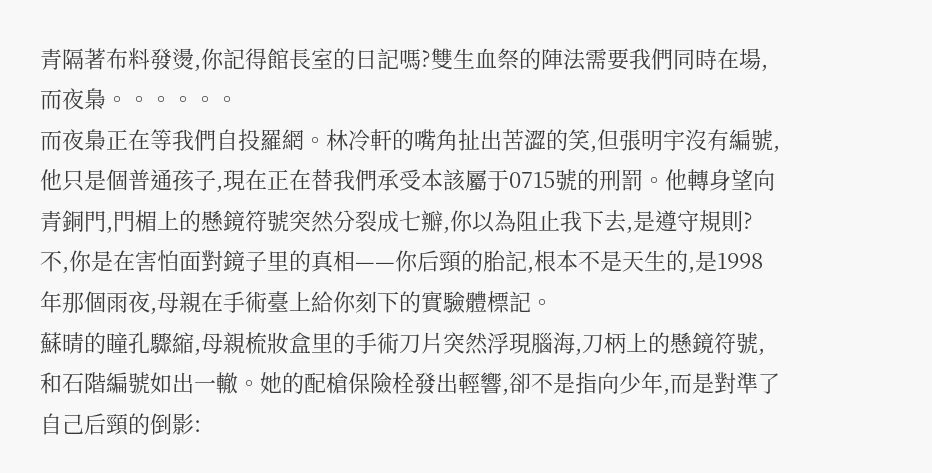青隔著布料發燙,你記得館長室的日記嗎?雙生血祭的陣法需要我們同時在場,而夜梟。。。。。。
而夜梟正在等我們自投羅網。林冷軒的嘴角扯出苦澀的笑,但張明宇沒有編號,他只是個普通孩子,現在正在替我們承受本該屬于0715號的刑罰。他轉身望向青銅門,門楣上的懸鏡符號突然分裂成七瓣,你以為阻止我下去,是遵守規則?不,你是在害怕面對鏡子里的真相——你后頸的胎記,根本不是天生的,是1998年那個雨夜,母親在手術臺上給你刻下的實驗體標記。
蘇晴的瞳孔驟縮,母親梳妝盒里的手術刀片突然浮現腦海,刀柄上的懸鏡符號,和石階編號如出一轍。她的配槍保險栓發出輕響,卻不是指向少年,而是對準了自己后頸的倒影: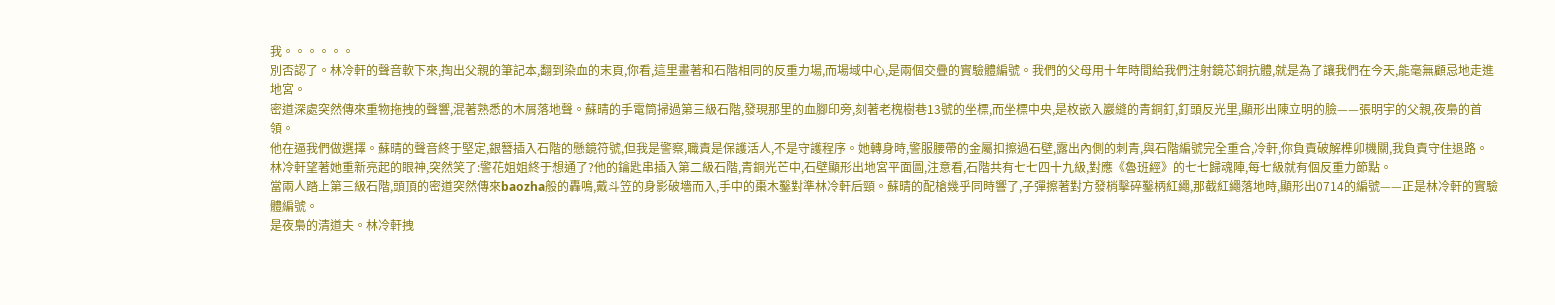我。。。。。。
別否認了。林冷軒的聲音軟下來,掏出父親的筆記本,翻到染血的末頁,你看,這里畫著和石階相同的反重力場,而場域中心,是兩個交疊的實驗體編號。我們的父母用十年時間給我們注射鏡芯銅抗體,就是為了讓我們在今天,能毫無顧忌地走進地宮。
密道深處突然傳來重物拖拽的聲響,混著熟悉的木屑落地聲。蘇晴的手電筒掃過第三級石階,發現那里的血腳印旁,刻著老槐樹巷13號的坐標,而坐標中央,是枚嵌入巖縫的青銅釘,釘頭反光里,顯形出陳立明的臉——張明宇的父親,夜梟的首領。
他在逼我們做選擇。蘇晴的聲音終于堅定,銀簪插入石階的懸鏡符號,但我是警察,職責是保護活人,不是守護程序。她轉身時,警服腰帶的金屬扣擦過石壁,露出內側的刺青,與石階編號完全重合,冷軒,你負責破解榫卯機關,我負責守住退路。
林冷軒望著她重新亮起的眼神,突然笑了:警花姐姐終于想通了?他的鑰匙串插入第二級石階,青銅光芒中,石壁顯形出地宮平面圖,注意看,石階共有七七四十九級,對應《魯班經》的七七歸魂陣,每七級就有個反重力節點。
當兩人踏上第三級石階,頭頂的密道突然傳來baozha般的轟鳴,戴斗笠的身影破墻而入,手中的棗木鑿對準林冷軒后頸。蘇晴的配槍幾乎同時響了,子彈擦著對方發梢擊碎鑿柄紅繩,那截紅繩落地時,顯形出0714的編號——正是林冷軒的實驗體編號。
是夜梟的清道夫。林冷軒拽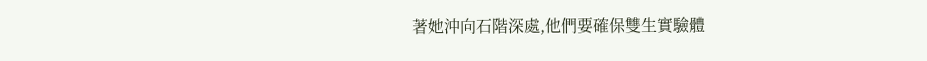著她沖向石階深處,他們要確保雙生實驗體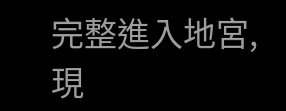完整進入地宮,現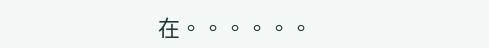在。。。。。。